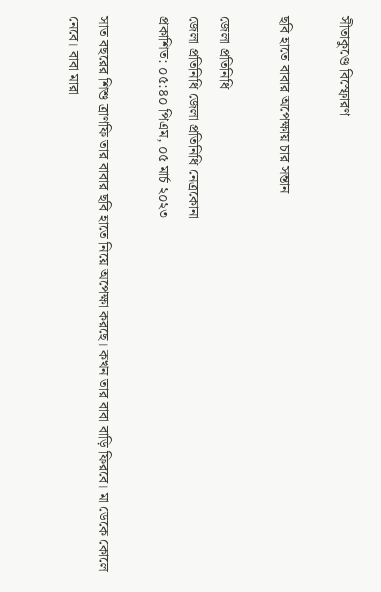সীতাকুণ্ডে বিস্ফোরণ

ছবি হাতে বাবার অপেক্ষায় চার সন্তান

জেলা প্রতিনিধি
জেলা প্রতিনিধি জেলা প্রতিনিধি নেত্রকোনা
প্রকাশিত: ০৫:৪০ পিএম, ০৫ মার্চ ২০২৩

সাত বছরের শিশু ত্রাণফি তার বাবার ছবি হাতে নিয়ে অপেক্ষা করছে। কখন তার বাবা বাড়ি ফিরবে। মা ডেকে কোলে নেবে। বাবা মারা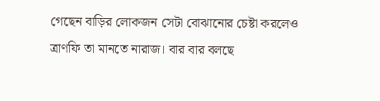গেছেন বাড়ির লোকজন সেটা বোঝানোর চেষ্টা করলেও ত্রাণফি তা মানতে নারাজ। বার বার বলছে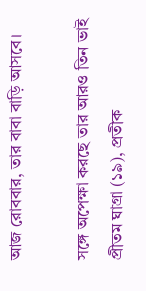আজ রোববার, তার বাবা বাড়ি আসবে।

সঙ্গে অপেক্ষা করছে তার আরও তিন ভাই প্রীতম ঘাগ্রা (১৯), প্রতীক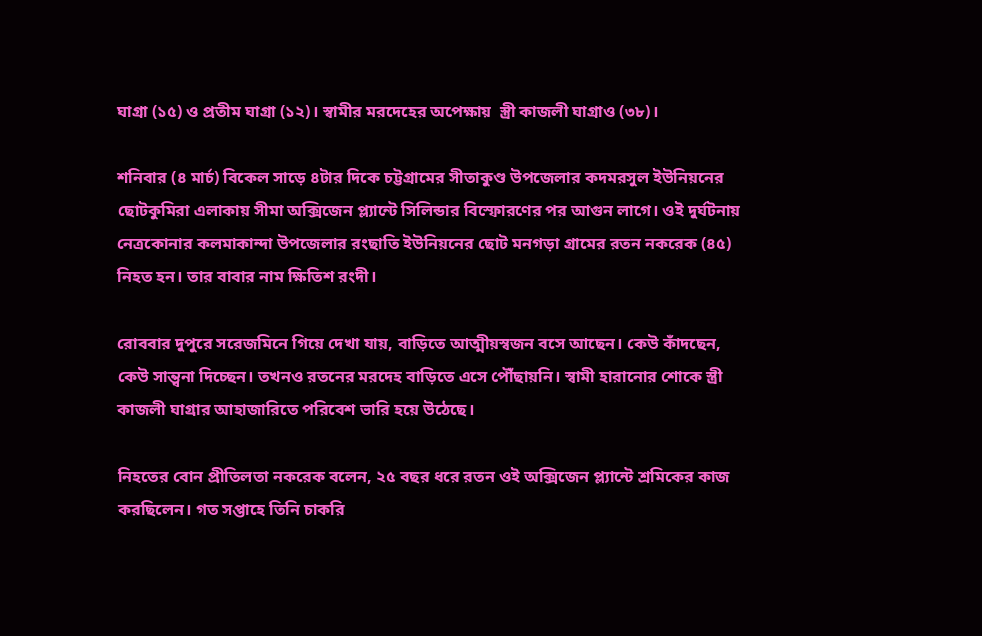ঘাগ্রা (১৫) ও প্রতীম ঘাগ্রা (১২)। স্বামীর মরদেহের অপেক্ষায়  স্ত্রী কাজলী ঘাগ্রাও (৩৮)।

শনিবার (৪ মার্চ) বিকেল সাড়ে ৪টার দিকে চট্টগ্রামের সীতাকুণ্ড উপজেলার কদমরসুল ইউনিয়নের ছোটকুমিরা এলাকায় সীমা অক্সিজেন প্ল্যান্টে সিলিন্ডার বিস্ফোরণের পর আগুন লাগে। ওই দুর্ঘটনায় নেত্রকোনার কলমাকান্দা উপজেলার রংছাতি ইউনিয়নের ছোট মনগড়া গ্রামের রতন নকরেক (৪৫) নিহত হন। তার বাবার নাম ক্ষিতিশ রংদী।

রোববার দুপুরে সরেজমিনে গিয়ে দেখা যায়, বাড়িতে আত্মীয়স্বজন বসে আছেন। কেউ কাঁদছেন, কেউ সান্ত্বনা দিচ্ছেন। তখনও রতনের মরদেহ বাড়িতে এসে পৌঁছায়নি। স্বামী হারানোর শোকে স্ত্রী কাজলী ঘাগ্রার আহাজারিতে পরিবেশ ভারি হয়ে উঠেছে।

নিহতের বোন প্রীতিলতা নকরেক বলেন, ২৫ বছর ধরে রতন ওই অক্সিজেন প্ল্যান্টে শ্রমিকের কাজ করছিলেন। গত সপ্তাহে তিনি চাকরি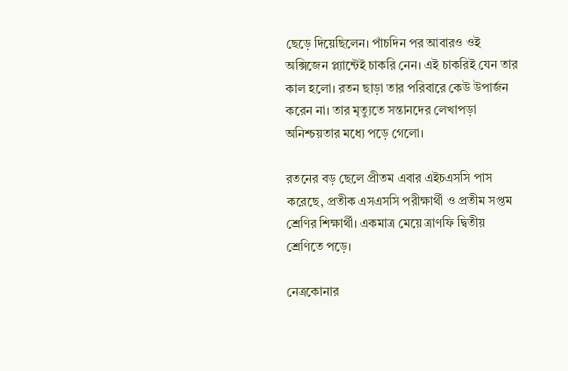ছেড়ে দিয়েছিলেন। পাঁচদিন পর আবারও ওই অক্সিজেন প্ল্যান্টেই চাকরি নেন। এই চাকরিই যেন তার কাল হলো। রতন ছাড়া তার পরিবারে কেউ উপার্জন করেন না। তার মৃত্যুতে সন্তানদের লেখাপড়া অনিশ্চয়তার মধ্যে পড়ে গেলো।

রতনের বড় ছেলে প্রীতম এবার এইচএসসি পাস করেছে, প্রতীক এসএসসি পরীক্ষার্থী ও প্রতীম সপ্তম শ্রেণির শিক্ষার্থী। একমাত্র মেয়ে ত্রাণফি দ্বিতীয় শ্রেণিতে পড়ে।

নেত্রকোনার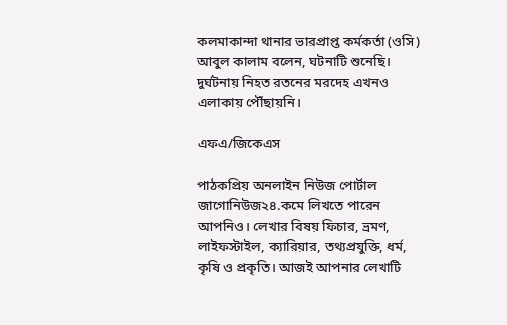কলমাকান্দা থানার ভারপ্রাপ্ত কর্মকর্তা (ওসি) আবুল কালাম বলেন, ঘটনাটি শুনেছি। দুর্ঘটনায় নিহত রতনের মরদেহ এখনও এলাকায় পৌঁছায়নি।

এফএ/জিকেএস

পাঠকপ্রিয় অনলাইন নিউজ পোর্টাল জাগোনিউজ২৪.কমে লিখতে পারেন আপনিও। লেখার বিষয় ফিচার, ভ্রমণ, লাইফস্টাইল, ক্যারিয়ার, তথ্যপ্রযুক্তি, ধর্ম, কৃষি ও প্রকৃতি। আজই আপনার লেখাটি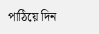পাঠিয়ে দিন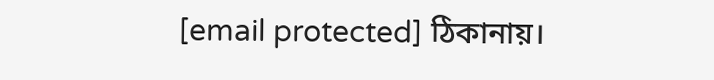[email protected] ঠিকানায়।